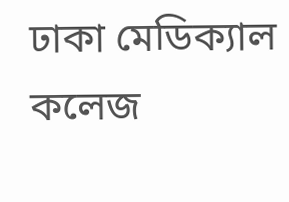ঢাকা মেডিক্যাল কলেজ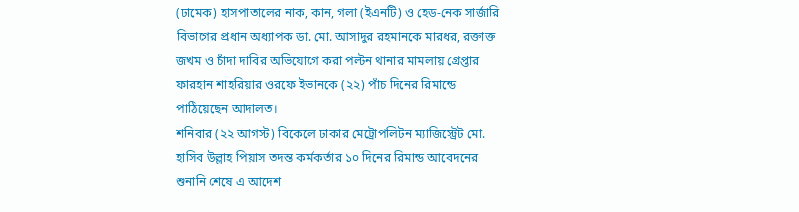(ঢামেক) হাসপাতালের নাক, কান, গলা (ইএনটি) ও হেড-নেক সার্জারি বিভাগের প্রধান অধ্যাপক ডা. মো. আসাদুর রহমানকে মারধর, রক্তাক্ত জখম ও চাঁদা দাবির অভিযোগে করা পল্টন থানার মামলায় গ্রেপ্তার ফারহান শাহরিয়ার ওরফে ইভানকে (২২) পাঁচ দিনের রিমান্ডে পাঠিয়েছেন আদালত।
শনিবার (২২ আগস্ট) বিকেলে ঢাকার মেট্রোপলিটন ম্যাজিস্ট্রেট মো. হাসিব উল্লাহ পিয়াস তদন্ত কর্মকর্তার ১০ দিনের রিমান্ড আবেদনের শুনানি শেষে এ আদেশ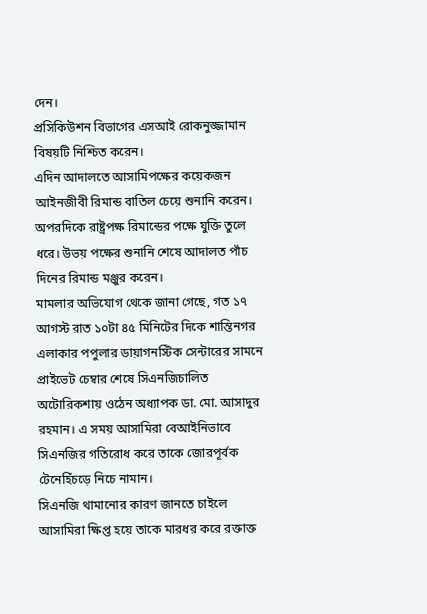দেন।
প্রসিকিউশন বিভাগের এসআই রোকনুজ্জামান বিষয়টি নিশ্চিত করেন।
এদিন আদালতে আসামিপক্ষের কয়েকজন আইনজীবী রিমান্ড বাতিল চেয়ে শুনানি করেন। অপরদিকে রাষ্ট্রপক্ষ রিমান্ডের পক্ষে যুক্তি তুলে ধরে। উভয় পক্ষের শুনানি শেষে আদালত পাঁচ দিনের রিমান্ড মঞ্জুর করেন।
মামলার অভিযোগ থেকে জানা গেছে, গত ১৭ আগস্ট রাত ১০টা ৪৫ মিনিটের দিকে শান্তিনগর এলাকার পপুলার ডায়াগনস্টিক সেন্টারের সামনে প্রাইভেট চেম্বার শেষে সিএনজিচালিত অটোরিকশায় ওঠেন অধ্যাপক ডা. মো. আসাদুর রহমান। এ সময় আসামিরা বেআইনিভাবে সিএনজির গতিরোধ করে তাকে জোরপূর্বক টেনেহিঁচড়ে নিচে নামান।
সিএনজি থামানোর কারণ জানতে চাইলে আসামিরা ক্ষিপ্ত হয়ে তাকে মারধর করে রক্তাক্ত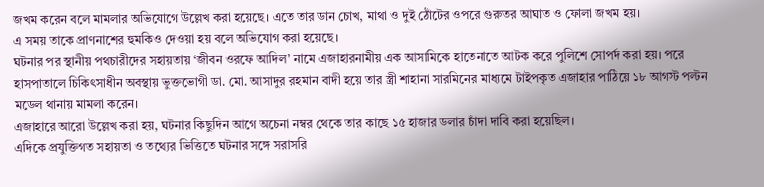জখম করেন বলে মামলার অভিযোগে উল্লেখ করা হয়েছে। এতে তার ডান চোখ, মাথা ও দুই ঠোঁটের ওপরে গুরুতর আঘাত ও ফোলা জখম হয়।
এ সময় তাকে প্রাণনাশের হুমকিও দেওয়া হয় বলে অভিযোগ করা হয়েছে।
ঘটনার পর স্থানীয় পথচারীদের সহায়তায় ‘জীবন ওরফে আদিল’ নামে এজাহারনামীয় এক আসামিকে হাতেনাতে আটক করে পুলিশে সোপর্দ করা হয়। পরে হাসপাতালে চিকিৎসাধীন অবস্থায় ভুক্তভোগী ডা. মো. আসাদুর রহমান বাদী হয়ে তার স্ত্রী শাহানা সারমিনের মাধ্যমে টাইপকৃত এজাহার পাঠিয়ে ১৮ আগস্ট পল্টন মডেল থানায় মামলা করেন।
এজাহারে আরো উল্লেখ করা হয়, ঘটনার কিছুদিন আগে অচেনা নম্বর থেকে তার কাছে ১৫ হাজার ডলার চাঁদা দাবি করা হয়েছিল।
এদিকে প্রযুক্তিগত সহায়তা ও তথ্যের ভিত্তিতে ঘটনার সঙ্গে সরাসরি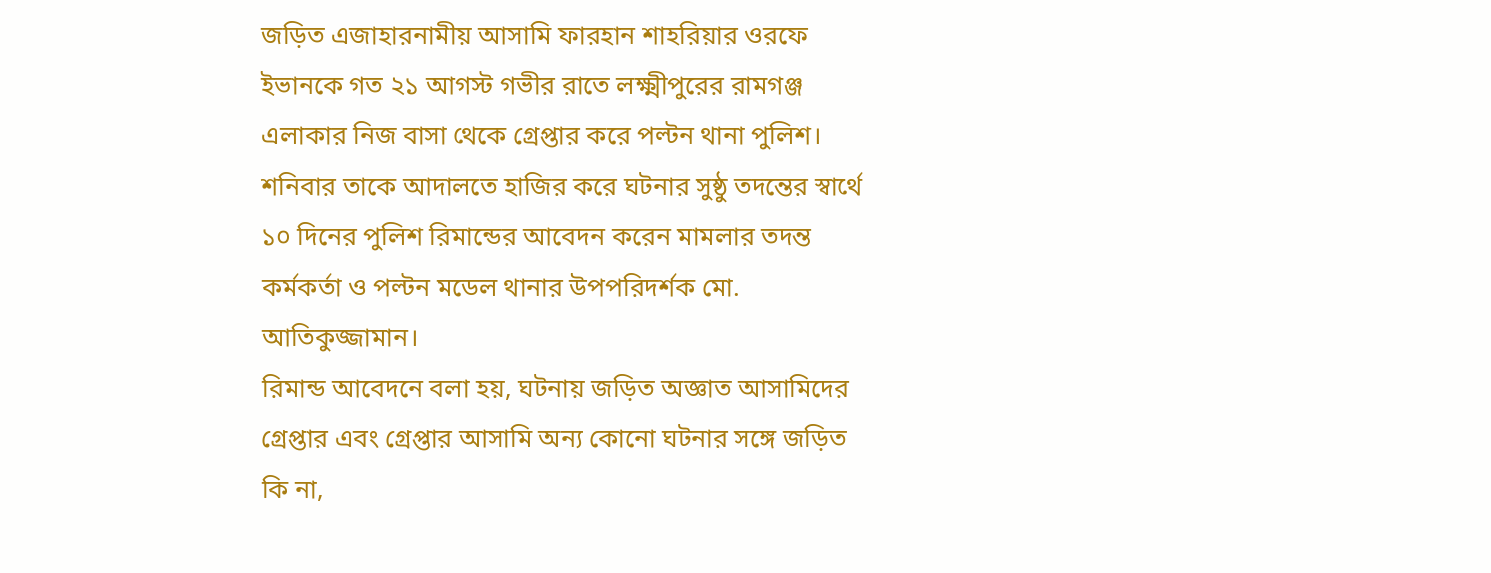জড়িত এজাহারনামীয় আসামি ফারহান শাহরিয়ার ওরফে ইভানকে গত ২১ আগস্ট গভীর রাতে লক্ষ্মীপুরের রামগঞ্জ এলাকার নিজ বাসা থেকে গ্রেপ্তার করে পল্টন থানা পুলিশ।
শনিবার তাকে আদালতে হাজির করে ঘটনার সুষ্ঠু তদন্তের স্বার্থে ১০ দিনের পুলিশ রিমান্ডের আবেদন করেন মামলার তদন্ত কর্মকর্তা ও পল্টন মডেল থানার উপপরিদর্শক মো. আতিকুজ্জামান।
রিমান্ড আবেদনে বলা হয়, ঘটনায় জড়িত অজ্ঞাত আসামিদের গ্রেপ্তার এবং গ্রেপ্তার আসামি অন্য কোনো ঘটনার সঙ্গে জড়িত কি না,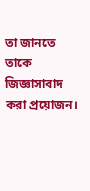তা জানতে তাকে জিজ্ঞাসাবাদ করা প্রয়োজন।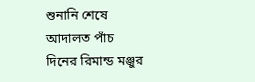শুনানি শেষে আদালত পাঁচ দিনের রিমান্ড মঞ্জুর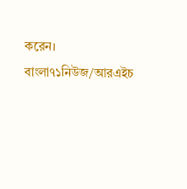করেন।
বাংলা৭১নিউজ/আরএইচ